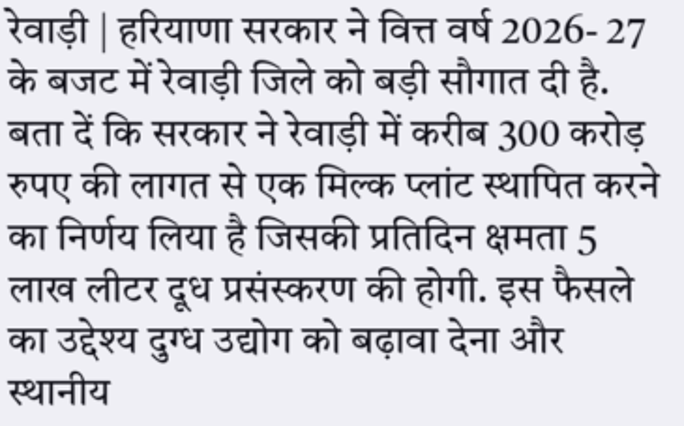रेवाड़ी | हरियाणा सरकार ने वित्त वर्ष 2026- 27 के बजट में रेवाड़ी जिले को बड़ी सौगात दी है. बता दें कि सरकार ने रेवाड़ी में करीब 300 करोड़ रुपए की लागत से एक मिल्क प्लांट स्थापित करने का निर्णय लिया है जिसकी प्रतिदिन क्षमता 5 लाख लीटर दूध प्रसंस्करण की होगी. इस फैसले का उद्देश्य दुग्ध उद्योग को बढ़ावा देना और स्थानीय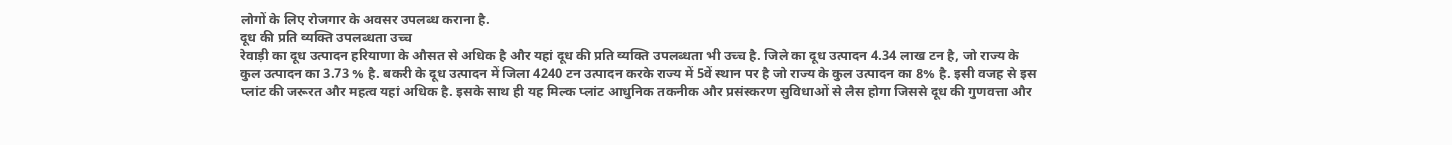लोगों के लिए रोजगार के अवसर उपलब्ध कराना है.
दूध की प्रति व्यक्ति उपलब्धता उच्च
रेवाड़ी का दूध उत्पादन हरियाणा के औसत से अधिक है और यहां दूध की प्रति व्यक्ति उपलब्धता भी उच्च है. जिले का दूध उत्पादन 4.34 लाख टन है, जो राज्य के कुल उत्पादन का 3.73 % है. बकरी के दूध उत्पादन में जिला 4240 टन उत्पादन करके राज्य में 5वें स्थान पर है जो राज्य के कुल उत्पादन का 8% है. इसी वजह से इस प्लांट की जरूरत और महत्व यहां अधिक है. इसके साथ ही यह मिल्क प्लांट आधुनिक तकनीक और प्रसंस्करण सुविधाओं से लैस होगा जिससे दूध की गुणवत्ता और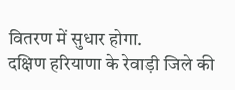वितरण में सुधार होगा.
दक्षिण हरियाणा के रेवाड़ी जिले की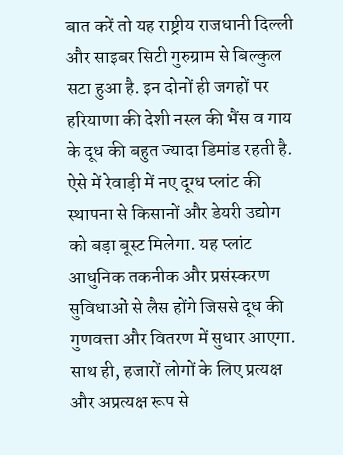बात करें तो यह राष्ट्रीय राजधानी दिल्ली और साइबर सिटी गुरुग्राम से बिल्कुल सटा हुआ है. इन दोनों ही जगहों पर हरियाणा की देशी नस्ल की भैंस व गाय के दूध की बहुत ज्यादा डिमांड रहती है. ऐसे में रेवाड़ी में नए दूग्ध प्लांट की स्थापना से किसानों और डेयरी उद्योग को बड़ा बूस्ट मिलेगा. यह प्लांट आधुनिक तकनीक और प्रसंस्करण सुविधाओं से लैस होंगे जिससे दूध की गुणवत्ता और वितरण में सुधार आएगा. साथ ही, हजारों लोगों के लिए प्रत्यक्ष और अप्रत्यक्ष रूप से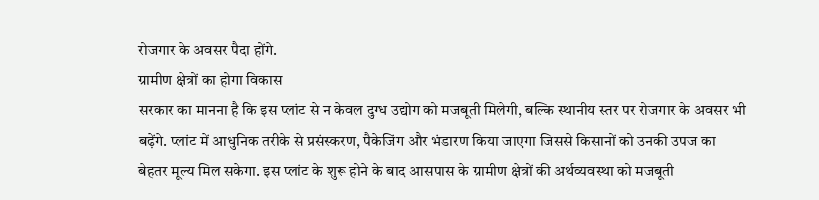रोजगार के अवसर पैदा होंगे.
ग्रामीण क्षेत्रों का होगा विकास
सरकार का मानना है कि इस प्लांट से न केवल दुग्ध उद्योग को मजबूती मिलेगी, बल्कि स्थानीय स्तर पर रोजगार के अवसर भी बढ़ेंगे. प्लांट में आधुनिक तरीके से प्रसंस्करण, पैकेजिंग और भंडारण किया जाएगा जिससे किसानों को उनकी उपज का बेहतर मूल्य मिल सकेगा. इस प्लांट के शुरू होने के बाद आसपास के ग्रामीण क्षेत्रों की अर्थव्यवस्था को मजबूती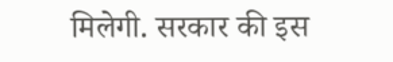मिलेगी. सरकार की इस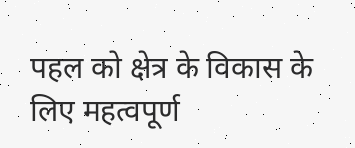पहल को क्षेत्र के विकास के लिए महत्वपूर्ण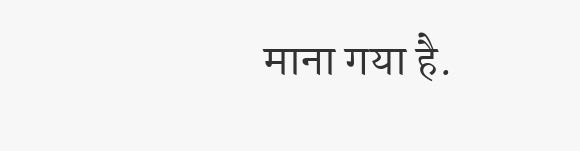माना गया है.